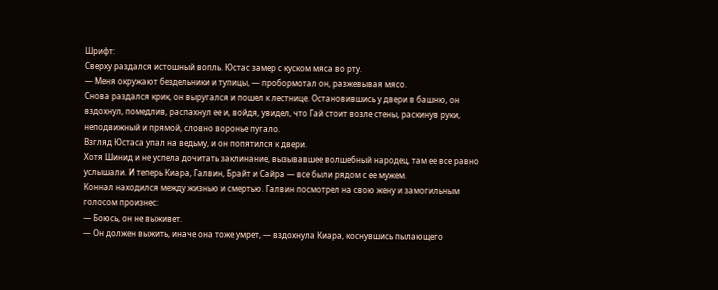Шрифт:
Сверху раздался истошный вопль. Юстас замер с куском мяса во рту.
— Меня окружают бездельники и тупицы, — пробормотал он, разжевывая мясо.
Снова раздался крик, он выругался и пошел к лестнице. Остановившись у двери в башню, он вздохнул, помедлив, распахнул ее и, войдя, увидел, что Гай стоит возле стены, раскинув руки, неподвижный и прямой, словно воронье пугало.
Взгляд Юстаса упал на ведьму, и он попятился к двери.
Хотя Шинид и не успела дочитать заклинание, вызывавшее волшебный народец, там ее все равно услышали. И теперь Киара, Галвин, Брайт и Сайра — все были рядом с ее мужем.
Коннал находился между жизнью и смертью. Галвин посмотрел на свою жену и замогильным голосом произнес:
— Боюсь, он не выживет.
— Он должен выжить, иначе она тоже умрет, — вздохнула Киара, коснувшись пылающего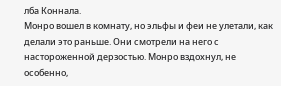лба Коннала.
Монро вошел в комнату, но эльфы и феи не улетали, как делали это раньше. Они смотрели на него с настороженной дерзостью. Монро вздохнул, не особенно,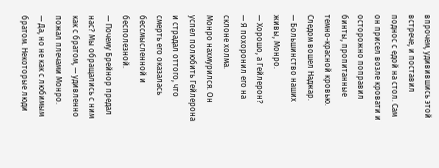впрочем, удивившись этой встрече, и поставил поднос с едой на стол. Сам он присел возле кровати и осторожно поправил бинты, пропитанные темно-красной кровью.
Следом вошел Наджар.
— Большинство наших живы, Монро.
— Хорошо, а Гейлерон?
— Я похоронил его на склоне холма.
Монро нахмурился. Он успел полюбить Гейлерона и страдал оттого, что смерть его оказалась бессмысленной и бесполезной.
— Почему Брейнор предал нас? Мы обращались с ним как с братом, — удивленно пожал плечами Монро.
— Да, но не как с любимым братом. Некоторые люди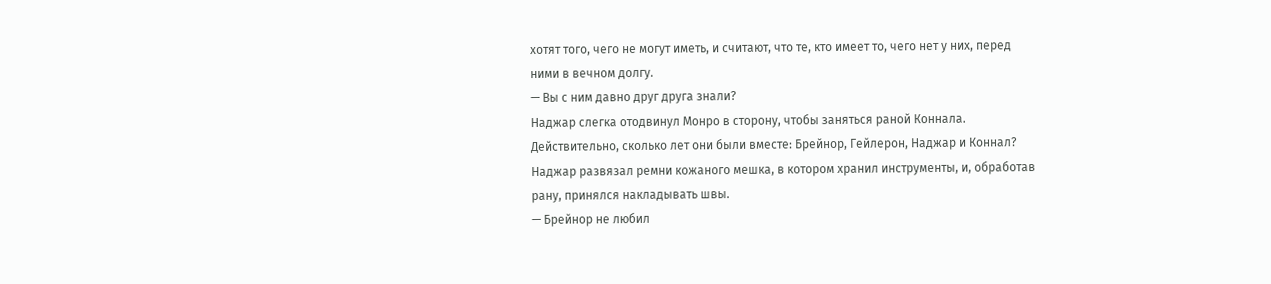хотят того, чего не могут иметь, и считают, что те, кто имеет то, чего нет у них, перед ними в вечном долгу.
— Вы с ним давно друг друга знали?
Наджар слегка отодвинул Монро в сторону, чтобы заняться раной Коннала. Действительно, сколько лет они были вместе: Брейнор, Гейлерон, Наджар и Коннал? Наджар развязал ремни кожаного мешка, в котором хранил инструменты, и, обработав рану, принялся накладывать швы.
— Брейнор не любил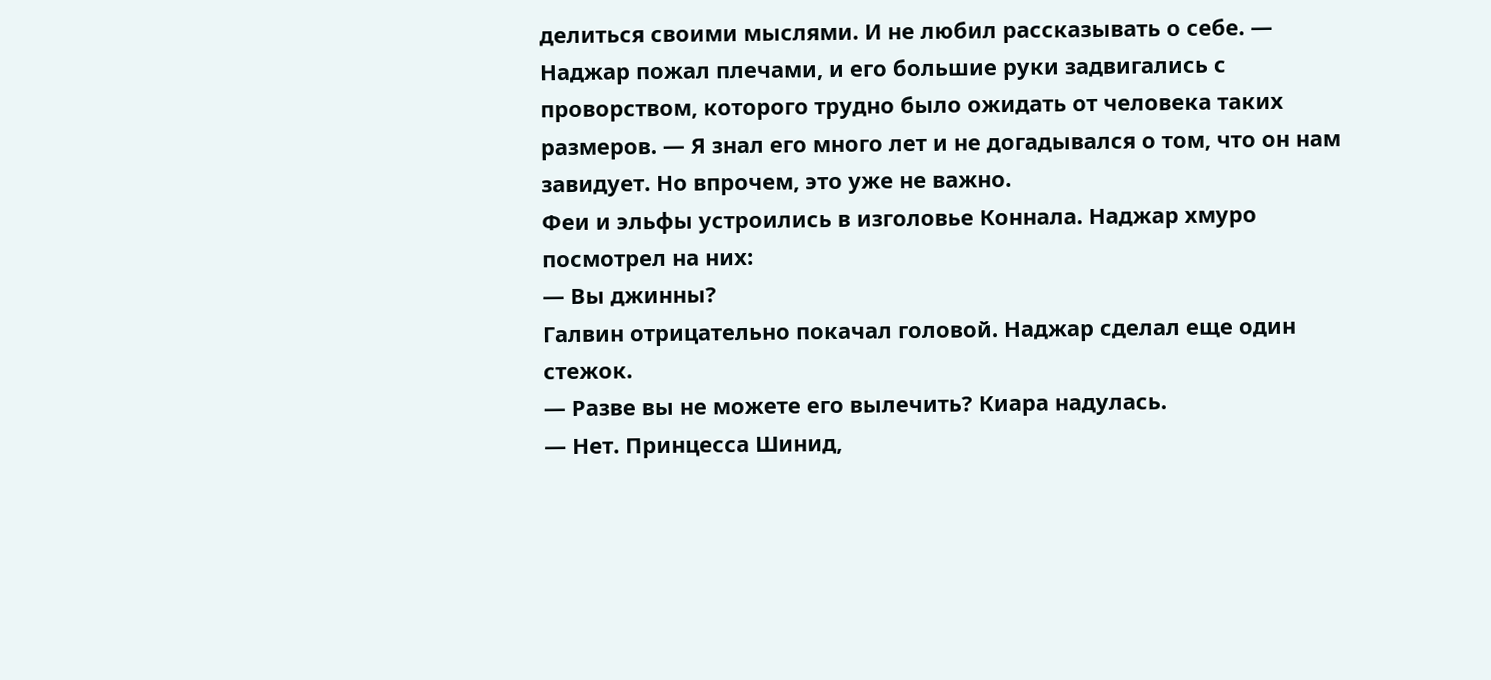делиться своими мыслями. И не любил рассказывать о себе. — Наджар пожал плечами, и его большие руки задвигались с проворством, которого трудно было ожидать от человека таких размеров. — Я знал его много лет и не догадывался о том, что он нам завидует. Но впрочем, это уже не важно.
Феи и эльфы устроились в изголовье Коннала. Наджар хмуро посмотрел на них:
— Вы джинны?
Галвин отрицательно покачал головой. Наджар сделал еще один стежок.
— Разве вы не можете его вылечить? Киара надулась.
— Нет. Принцесса Шинид,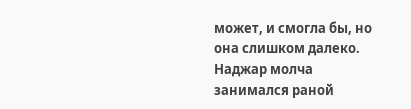может, и смогла бы, но она слишком далеко.
Наджар молча занимался раной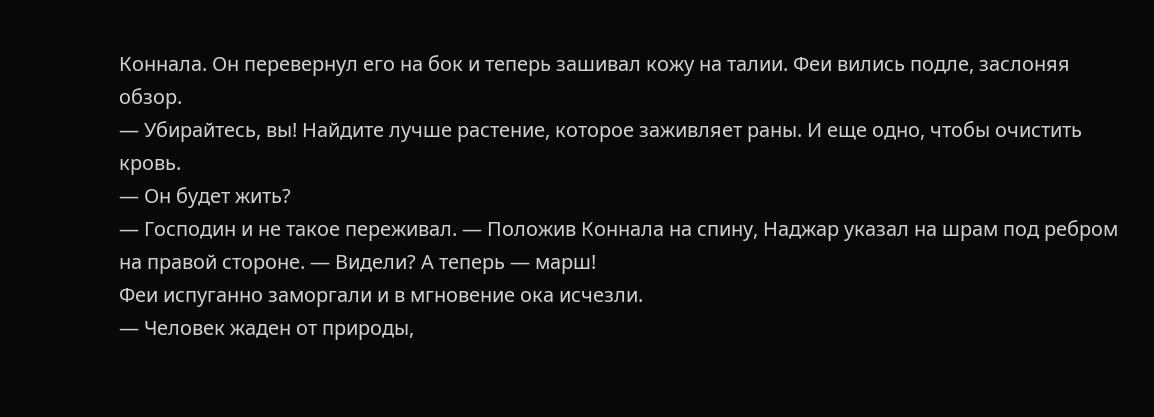Коннала. Он перевернул его на бок и теперь зашивал кожу на талии. Феи вились подле, заслоняя обзор.
— Убирайтесь, вы! Найдите лучше растение, которое заживляет раны. И еще одно, чтобы очистить кровь.
— Он будет жить?
— Господин и не такое переживал. — Положив Коннала на спину, Наджар указал на шрам под ребром на правой стороне. — Видели? А теперь — марш!
Феи испуганно заморгали и в мгновение ока исчезли.
— Человек жаден от природы,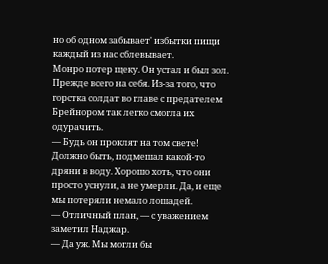но об одном забывает' избытки пищи каждый из нас сблевывает.
Монро потер щеку. Он устал и был зол. Прежде всего на себя. Из-за того, что горстка солдат во главе с предателем Брейнором так легко смогла их одурачить.
— Будь он проклят на том свете! Должно быть, подмешал какой-то дряни в воду. Хорошо хоть, что они просто уснули, а не умерли. Да, и еще мы потеряли немало лошадей.
— Отличный план, — с уважением заметил Наджар.
— Да уж. Мы могли бы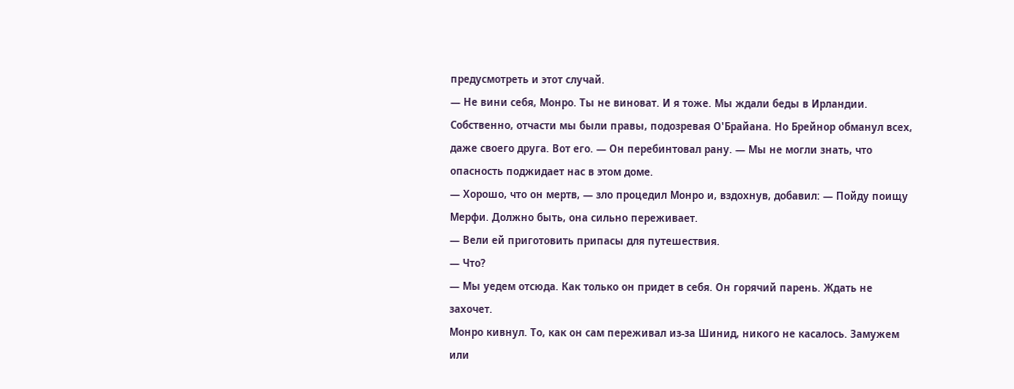предусмотреть и этот случай.
— Не вини себя, Монро. Ты не виноват. И я тоже. Мы ждали беды в Ирландии. Собственно, отчасти мы были правы, подозревая О'Брайана. Но Брейнор обманул всех, даже своего друга. Вот его. — Он перебинтовал рану. — Мы не могли знать, что опасность поджидает нас в этом доме.
— Хорошо, что он мертв, — зло процедил Монро и, вздохнув, добавил: — Пойду поищу Мерфи. Должно быть, она сильно переживает.
— Вели ей приготовить припасы для путешествия.
— Что?
— Мы уедем отсюда. Как только он придет в себя. Он горячий парень. Ждать не захочет.
Монро кивнул. То, как он сам переживал из-за Шинид, никого не касалось. Замужем или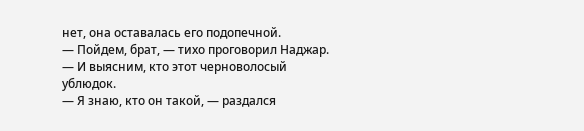нет, она оставалась его подопечной.
— Пойдем, брат, — тихо проговорил Наджар. — И выясним, кто этот черноволосый ублюдок.
— Я знаю, кто он такой, — раздался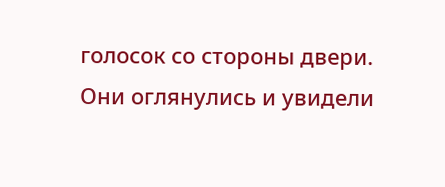голосок со стороны двери.
Они оглянулись и увидели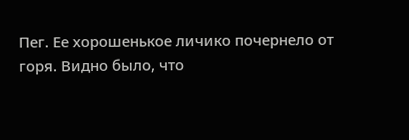Пег. Ее хорошенькое личико почернело от горя. Видно было, что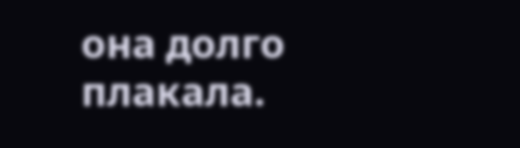она долго плакала.